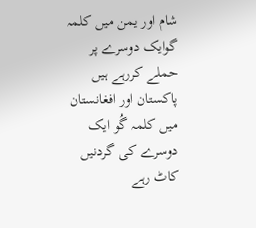شام اور یمن میں کلمہ گوایک دوسرے پر حملے کررہے ہیں پاکستان اور افغانستان میں کلمہ گُو ایک دوسرے کی گردنیں کاٹ رہے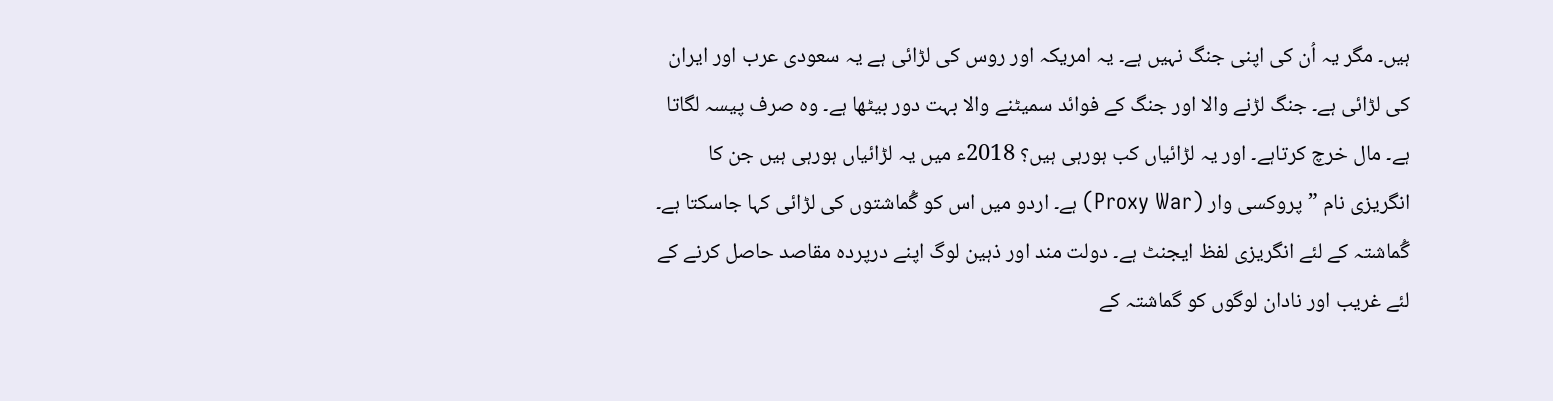ہیں۔ مگر یہ اُن کی اپنی جنگ نہیں ہے۔ یہ امریکہ اور روس کی لڑائی ہے یہ سعودی عرب اور ایران کی لڑائی ہے۔ جنگ لڑنے والا اور جنگ کے فوائد سمیٹنے والا بہت دور بیٹھا ہے۔ وہ صرف پیسہ لگاتا ہے۔ مال خرچ کرتاہے۔ اور یہ لڑائیاں کب ہورہی ہیں؟ 2018ء میں یہ لڑائیاں ہورہی ہیں جن کا انگریزی نام ”پروکسی وار (Proxy War) ہے۔ اردو میں اس کو گُماشتوں کی لڑائی کہا جاسکتا ہے۔ گُماشتہ کے لئے انگریزی لفظ ایجنٹ ہے۔ دولت مند اور ذہین لوگ اپنے درپردہ مقاصد حاصل کرنے کے لئے غریب اور نادان لوگوں کو گماشتہ کے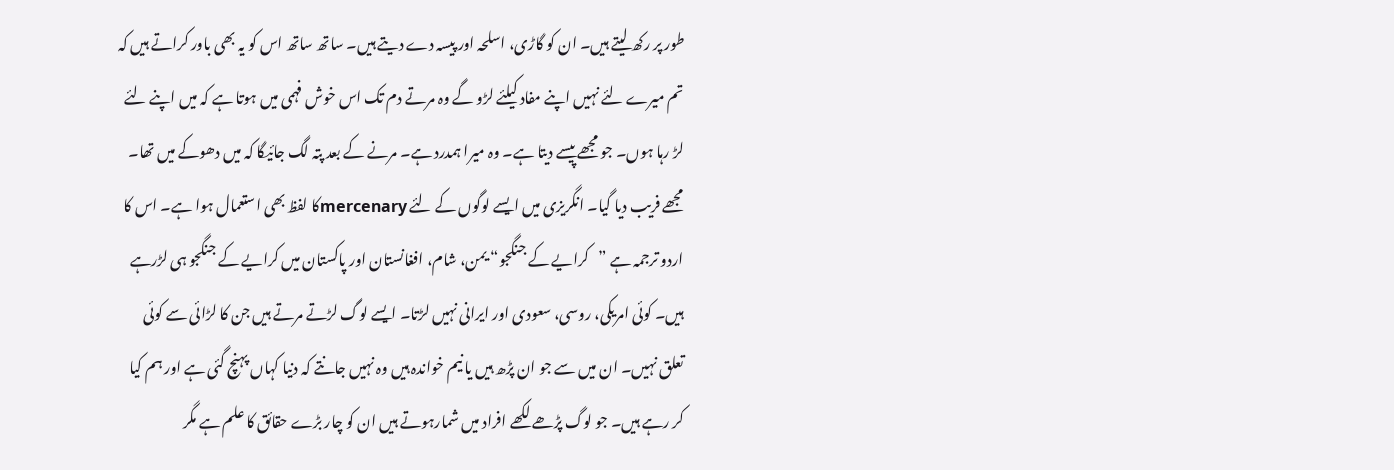طور پر رکھ لیتے ہیں۔ ان کو گاڑی، اسلحہ اور پیسہ دے دیتے ہیں۔ ساتھ ساتھ اس کو یہ بھی باور کراتے ہیں کہ تم میرے لئے نہیں اپنے مفاد کیلئے لڑو گے وہ مرتے دم تک اس خوش فہمی میں ہوتا ہے کہ میں اپنے لئے لڑ رہا ہوں۔ جو مجھے پیسے دیتا ہے۔ وہ میرا ہمدرد ہے۔ مرنے کے بعد پتہ لگ جائیگا کہ میں دھوکے میں تھا۔ مجھے فریب دیا گیا۔ انگریزی میں ایسے لوگوں کے لئے mercenaryکا لفظ بھی استعمال ہوا ہے۔ اس کا اردو ترجمہ ہے ”کرایے کے جنگجو“ یمن، شام، افغانستان اور پاکستان میں کرایے کے جنگجو ہی لڑرہے ہیں۔ کوئی امریکی، روسی، سعودی اور ایرانی نہیں لڑتا۔ ایسے لوگ لڑتے مرتے ہیں جن کا لڑائی سے کوئی تعلق نہیں۔ ان میں سے جو ان پڑھ ہیں یا نیم خواندہ ہیں وہ نہیں جانتے کہ دنیا کہاں پہنچ گئی ہے اور ہم کیا کر رہے ہیں۔ جو لوگ پڑھے لکھے افراد میں شمارہوتے ہیں ان کو چار بڑے حقائق کا علم ہے مگر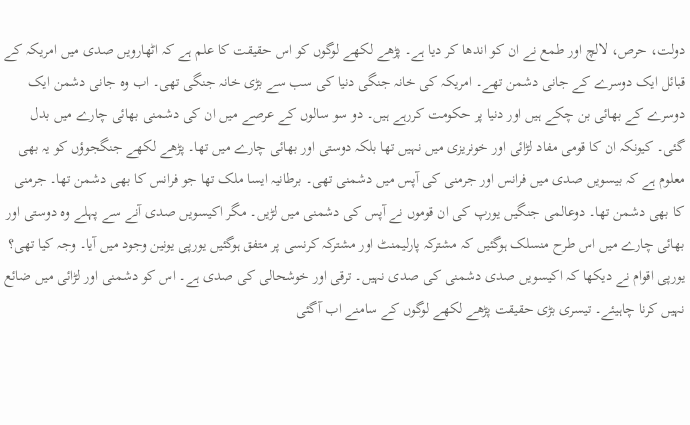دولت، حرص، لالچ اور طمع نے ان کو اندھا کر دیا ہے۔ پڑھے لکھے لوگوں کو اس حقیقت کا علم ہے کہ اٹھارویں صدی میں امریکہ کے قبائل ایک دوسرے کے جانی دشمن تھے۔ امریکہ کی خانہ جنگی دنیا کی سب سے بڑی خانہ جنگی تھی۔ اب وہ جانی دشمن ایک دوسرے کے بھائی بن چکے ہیں اور دنیا پر حکومت کررہے ہیں۔ دو سو سالوں کے عرصے میں ان کی دشمنی بھائی چارے میں بدل گئی۔ کیونکہ ان کا قومی مفاد لڑائی اور خونریزی میں نہیں تھا بلکہ دوستی اور بھائی چارے میں تھا۔ پڑھے لکھے جنگجوؤں کو یہ بھی معلوم ہے کہ بیسویں صدی میں فرانس اور جرمنی کی آپس میں دشمنی تھی۔ برطانیہ ایسا ملک تھا جو فرانس کا بھی دشمن تھا۔ جرمنی کا بھی دشمن تھا۔ دوعالمی جنگیں یورپ کی ان قوموں نے آپس کی دشمنی میں لڑیں۔ مگر اکیسویں صدی آنے سے پہلے وہ دوستی اور بھائی چارے میں اس طرح منسلک ہوگئیں کہ مشترکہ پارلیمنٹ اور مشترکہ کرنسی پر متفق ہوگئیں یورپی یونین وجود میں آیا۔ وجہ کیا تھی؟ یورپی اقوام نے دیکھا کہ اکیسویں صدی دشمنی کی صدی نہیں۔ ترقی اور خوشحالی کی صدی ہے۔ اس کو دشمنی اور لڑائی میں ضائع نہیں کرنا چاہیئے۔ تیسری بڑی حقیقت پڑھے لکھے لوگوں کے سامنے اب آگئی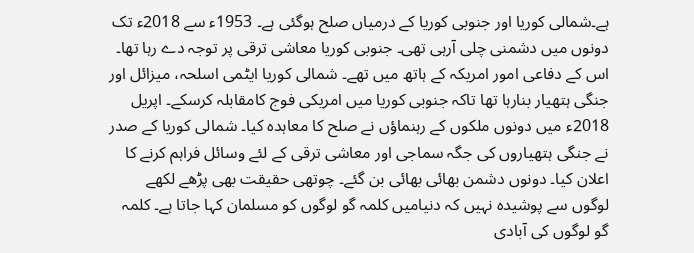ہے۔شمالی کوریا اور جنوبی کوریا کے درمیاں صلح ہوگئی ہے۔ 1953ء سے 2018ء تک دونوں میں دشمنی چلی آرہی تھی۔ جنوبی کوریا معاشی ترقی پر توجہ دے رہا تھا۔ اس کے دفاعی امور امریکہ کے ہاتھ میں تھے۔ شمالی کوریا ایٹمی اسلحہ، میزائل اور جنگی ہتھیار بنارہا تھا تاکہ جنوبی کوریا میں امریکی فوج کامقابلہ کرسکے۔ اپریل 2018ء میں دونوں ملکوں کے رہنماؤں نے صلح کا معاہدہ کیا۔ شمالی کوریا کے صدر نے جنگی ہتھیاروں کی جگہ سماجی اور معاشی ترقی کے لئے وسائل فراہم کرنے کا اعلان کیا۔ دونوں دشمن بھائی بھائی بن گئے۔ چوتھی حقیقت بھی پڑھے لکھے لوگوں سے پوشیدہ نہیں کہ دنیامیں کلمہ گو لوگوں کو مسلمان کہا جاتا ہے۔ کلمہ گو لوگوں کی آبادی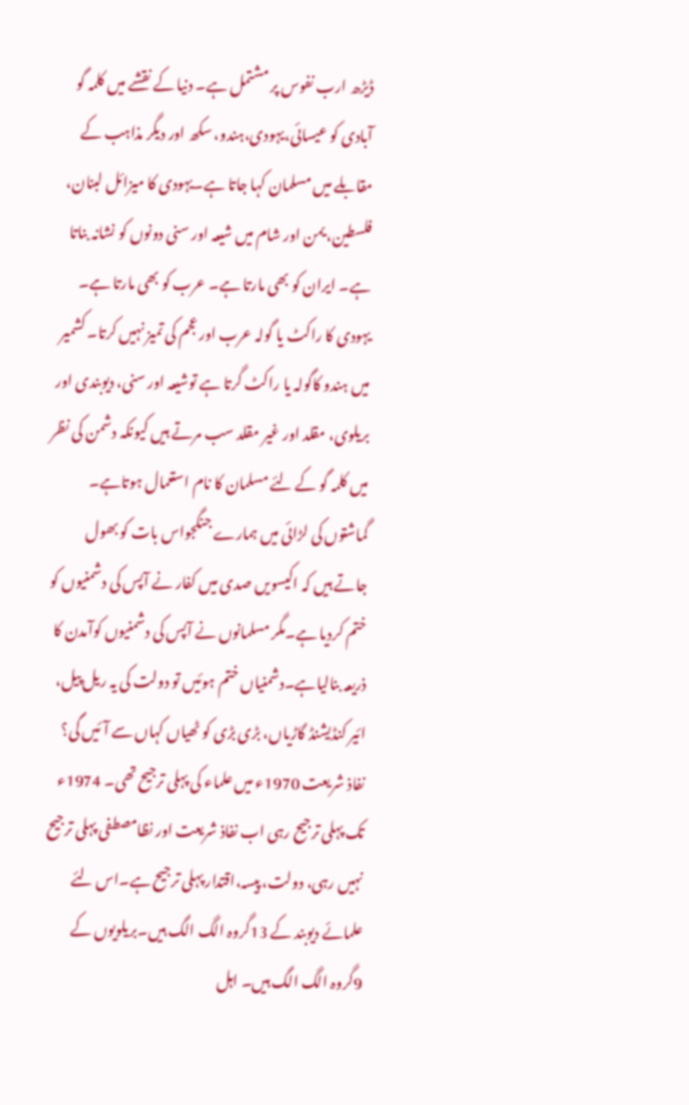ڈیڑھ ارب نفوس پر مشتمل ہے۔ دنیا کے نقشے میں کلمہ گو آبادی کو عیسائی،یہودی،ہندو، سکھ اور دیگر مذاہب کے مقابلے میں مسلمان کہا جاتا ہے۔یہودی کا میزائل لبنان، فلسطین، یمن اور شام میں شیعہ اور سنی دونوں کو نشانہ بناتا ہے۔ ایران کو بھی مارتا ہے۔ عرب کو بھی مارتا ہے۔ یہودی کا راکٹ یا گولہ عرب اور عجم کی تمیز نہیں کرتا۔ کشمیر میں ہندو کاگولہ یا راکٹ گرتا ہے توشیعہ اور سنی، دیوبندی اور بریلوی، مقلد اور غیر مقلد سب مرتے ہیں کیونکہ دشمن کی نظر میں کلمہ گو کے لئے مسلمان کا نام استعمال ہوتاہے۔ گماشتوں کی لڑائی میں ہمارے جنگجواس بات کو بھول جاتے ہیں کہ اکیسویں صدی میں کفار نے آپس کی دشمنیوں کو ختم کردیا ہے۔مگر مسلمانوں نے آپس کی دشمنیوں کوآمدن کا ذریعہ بنالیاہے۔دشمنیاں ختم ہوئیں تو دولت کی یہ ریل پیل، ائیر کنڈیشنڈ گاڑیاں، بڑی بڑی کو ٹھیاں کہاں سے آئیں گی؟ نفاذ شریعت 1970ء میں علماء کی پہلی ترجیح تھی۔ 1974ء تک پہلی ترجیح رہی اب نفاذ شریعت اور نظامصطفی پہلی ترجیح نہیں رہی، دولت، پیسہ،اقتدار پہلی ترجیح ہے۔اس لئے علمائے دیوبند کے 13گروہ الگ الگ ہیں۔بریلویوں کے 9گروہ الگ الگ ہیں۔ اہل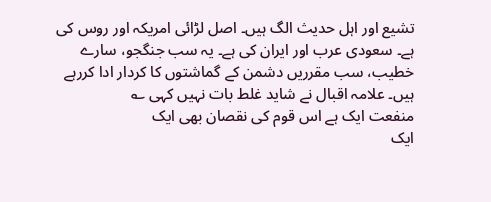تشیع اور اہل حدیث الگ ہیں۔ اصل لڑائی امریکہ اور روس کی ہے۔ سعودی عرب اور ایران کی ہے۔ یہ سب جنگجو، سارے خطیب، سب مقرریں دشمن کے گماشتوں کا کردار ادا کررہے ہیں۔ علامہ اقبال نے شاید غلط بات نہیں کہی ؎
منفعت ایک ہے اس قوم کی نقصان بھی ایک
ایک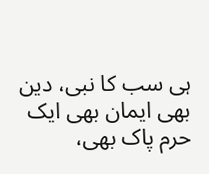ہی سب کا نبی، دین بھی ایمان بھی ایک
حرم پاک بھی،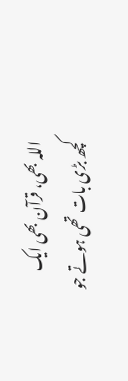اللہ بھی، قرآن بھی ایک
کچھ بڑی بات تھی ہوتے جو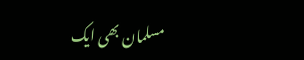مسلمان بھی ایک